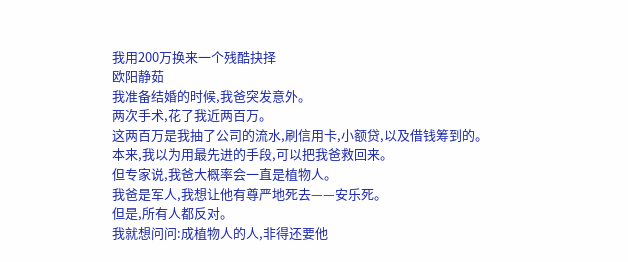我用200万换来一个残酷抉择
欧阳静茹
我准备结婚的时候,我爸突发意外。
两次手术,花了我近两百万。
这两百万是我抽了公司的流水,刷信用卡,小额贷,以及借钱筹到的。
本来,我以为用最先进的手段,可以把我爸救回来。
但专家说,我爸大概率会一直是植物人。
我爸是军人,我想让他有尊严地死去——安乐死。
但是,所有人都反对。
我就想问问:成植物人的人,非得还要他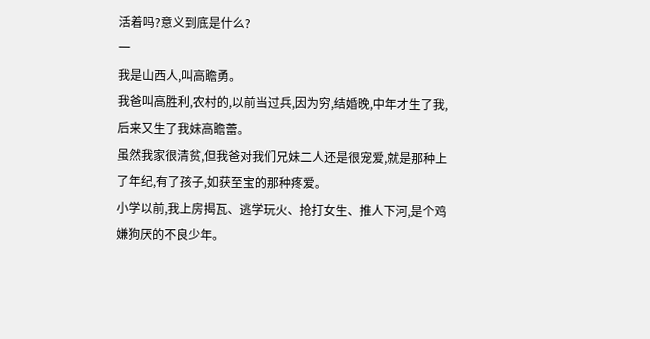活着吗?意义到底是什么?
一
我是山西人,叫高瞻勇。
我爸叫高胜利,农村的,以前当过兵,因为穷,结婚晚,中年才生了我,后来又生了我妹高瞻蕾。
虽然我家很清贫,但我爸对我们兄妹二人还是很宠爱,就是那种上了年纪,有了孩子,如获至宝的那种疼爱。
小学以前,我上房揭瓦、逃学玩火、抢打女生、推人下河,是个鸡嫌狗厌的不良少年。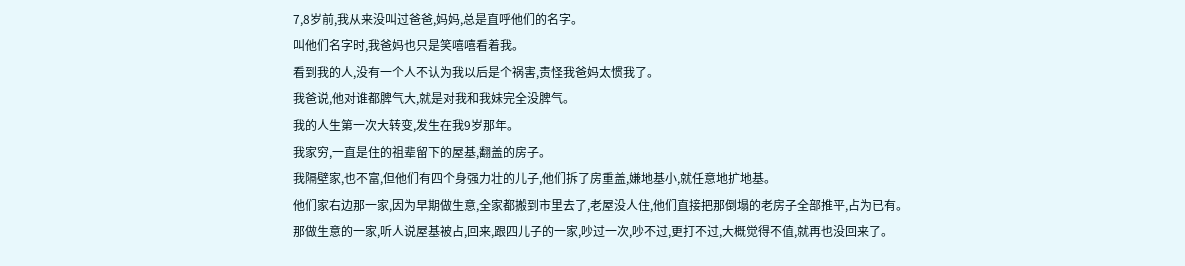7,8岁前,我从来没叫过爸爸,妈妈,总是直呼他们的名字。
叫他们名字时,我爸妈也只是笑嘻嘻看着我。
看到我的人,没有一个人不认为我以后是个祸害,责怪我爸妈太惯我了。
我爸说,他对谁都脾气大,就是对我和我妹完全没脾气。
我的人生第一次大转变,发生在我9岁那年。
我家穷,一直是住的祖辈留下的屋基,翻盖的房子。
我隔壁家,也不富,但他们有四个身强力壮的儿子,他们拆了房重盖,嫌地基小,就任意地扩地基。
他们家右边那一家,因为早期做生意,全家都搬到市里去了,老屋没人住,他们直接把那倒塌的老房子全部推平,占为已有。
那做生意的一家,听人说屋基被占,回来,跟四儿子的一家,吵过一次,吵不过,更打不过,大概觉得不值,就再也没回来了。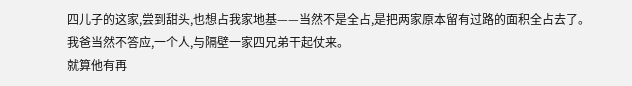四儿子的这家,尝到甜头,也想占我家地基——当然不是全占,是把两家原本留有过路的面积全占去了。
我爸当然不答应,一个人,与隔壁一家四兄弟干起仗来。
就算他有再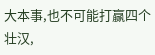大本事,也不可能打赢四个壮汉,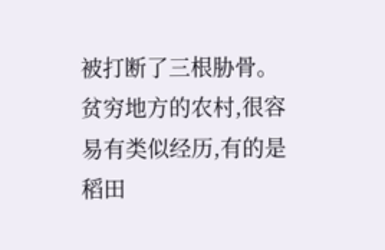被打断了三根胁骨。
贫穷地方的农村,很容易有类似经历,有的是稻田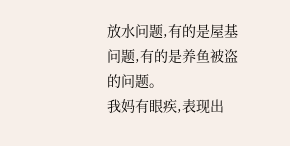放水问题,有的是屋基问题,有的是养鱼被盗的问题。
我妈有眼疾,表现出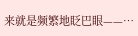来就是频繁地眨巴眼——…